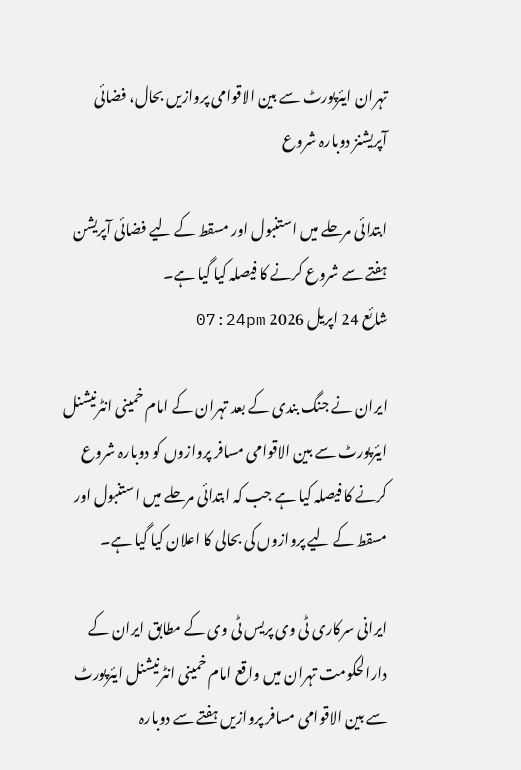تہران ایئرپورٹ سے بین الاقوامی پروازیں بحال، فضائی آپریشنز دوبارہ شروع

ابتدائی مرحلے میں استنبول اور مسقط کے لیے فضائی آپریشن ہفتے سے شروع کرنے کا فیصلہ کیا گیا ہے۔
شائع 24 اپريل 2026 07:24pm

ایران نے جنگ بندی کے بعد تہران کے امام خمینی انٹرنیشنل ایئرپورٹ سے بین الاقوامی مسافر پروازوں کو دوبارہ شروع کرنے کا فیصلہ کیا ہے جب کہ ابتدائی مرحلے میں استنبول اور مسقط کے لیے پروازوں کی بحالی کا اعلان کیا گیا ہے۔

ایرانی سرکاری ٹی وی پریس ٹی وی کے مطابق ایران کے دارالحکومت تہران میں واقع امام خمینی انٹرنیشنل ایئرپورٹ سے بین الاقوامی مسافر پروازیں ہفتے سے دوبارہ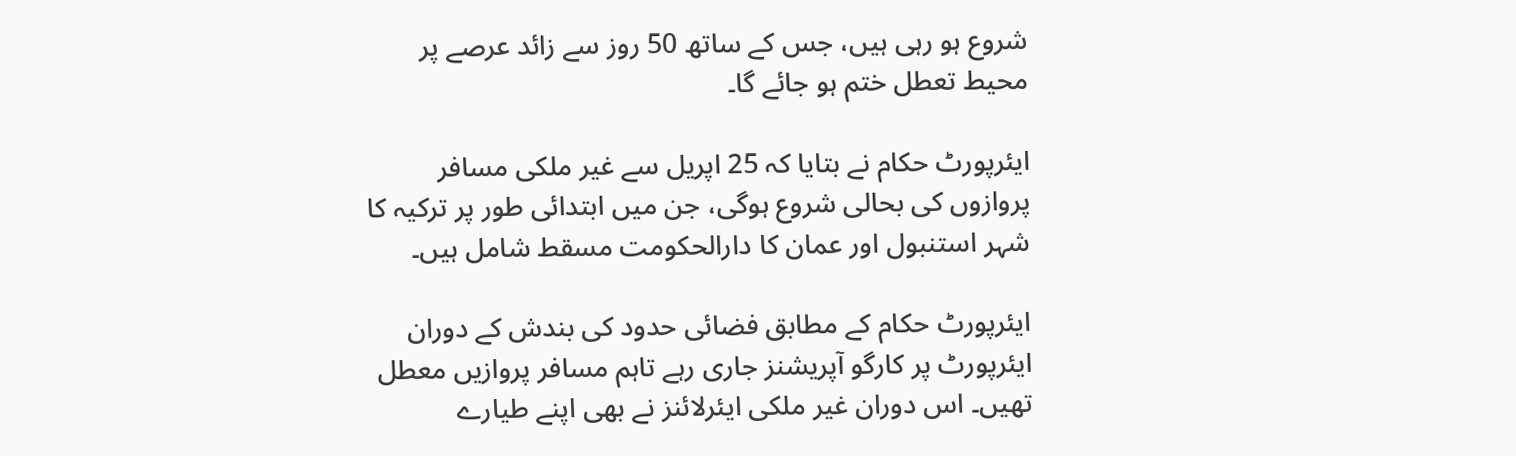شروع ہو رہی ہیں، جس کے ساتھ 50 روز سے زائد عرصے پر محیط تعطل ختم ہو جائے گا۔

ایئرپورٹ حکام نے بتایا کہ 25 اپریل سے غیر ملکی مسافر پروازوں کی بحالی شروع ہوگی، جن میں ابتدائی طور پر ترکیہ کا شہر استنبول اور عمان کا دارالحکومت مسقط شامل ہیں۔

ایئرپورٹ حکام کے مطابق فضائی حدود کی بندش کے دوران ایئرپورٹ پر کارگو آپریشنز جاری رہے تاہم مسافر پروازیں معطل تھیں۔ اس دوران غیر ملکی ایئرلائنز نے بھی اپنے طیارے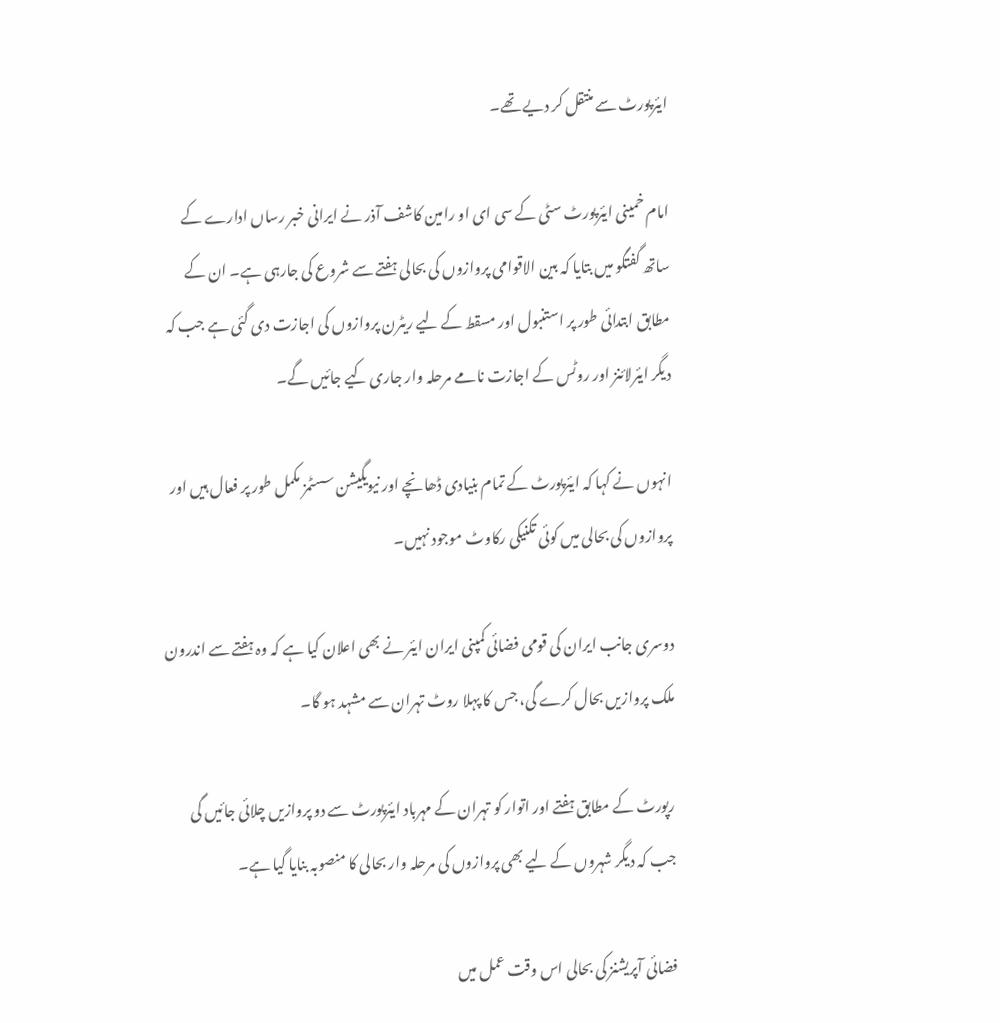ایئرپورٹ سے منتقل کر دیے تھے۔

امام خمینی ایئرپورٹ سٹی کے سی ای او رامین کاشف آذر نے ایرانی خبر رساں ادارے کے ساتھ گفتگو میں بتایا کہ بین الاقوامی پروازوں کی بحالی ہفتے سے شروع کی جارہی ہے۔ ان کے مطابق ابتدائی طور پر استنبول اور مسقط کے لیے ریٹرن پروازوں کی اجازت دی گئی ہے جب کہ دیگر ایئرلائنز اور روٹس کے اجازت نامے مرحلہ وار جاری کیے جائیں گے۔

انہوں نے کہا کہ ایئرپورٹ کے تمام بنیادی ڈھانچے اور نیویگیشن سسٹمز مکمل طور پر فعال ہیں اور پروازوں کی بحالی میں کوئی تکنیکی رکاوٹ موجود نہیں۔

دوسری جانب ایران کی قومی فضائی کمپنی ایران ایئر نے بھی اعلان کیا ہے کہ وہ ہفتے سے اندرون ملک پروازیں بحال کرے گی، جس کا پہلا روٹ تہران سے مشہد ہو گا۔

رپورٹ کے مطابق ہفتے اور اتوار کو تہران کے مہرباد ایئرپورٹ سے دو پروازیں چلائی جائیں گی جب کہ دیگر شہروں کے لیے بھی پروازوں کی مرحلہ وار بحالی کا منصوبہ بنایا گیا ہے۔

فضائی آپریشنز کی بحالی اس وقت عمل میں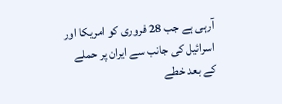آرہی ہے جب 28 فروری کو امریکا اور اسرائیل کی جانب سے ایران پر حملے کے بعد خطے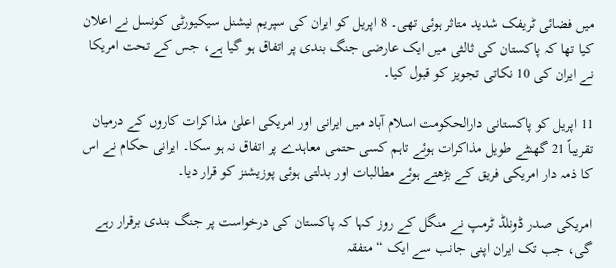میں فضائی ٹریفک شدید متاثر ہوئی تھی۔ 8 اپریل کو ایران کی سپریم نیشنل سیکیورٹی کونسل نے اعلان کیا تھا کہ پاکستان کی ثالثی میں ایک عارضی جنگ بندی پر اتفاق ہو گیا ہے، جس کے تحت امریکا نے ایران کی 10 نکاتی تجویز کو قبول کیا۔

11 اپریل کو پاکستانی دارالحکومت اسلام آباد میں ایرانی اور امریکی اعلیٰ مذاکرات کاروں کے درمیان تقریباً 21 گھنٹے طویل مذاکرات ہوئے تاہم کسی حتمی معاہدے پر اتفاق نہ ہو سکا۔ ایرانی حکام نے اس کا ذمہ دار امریکی فریق کے بڑھتے ہوئے مطالبات اور بدلتی ہوئی پوزیشنز کو قرار دیا۔

امریکی صدر ڈونلڈ ٹرمپ نے منگل کے روز کہا کہ پاکستان کی درخواست پر جنگ بندی برقرار رہے گی، جب تک ایران اپنی جانب سے ایک “متفقہ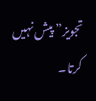تجویز” پیش نہیں کرتا۔